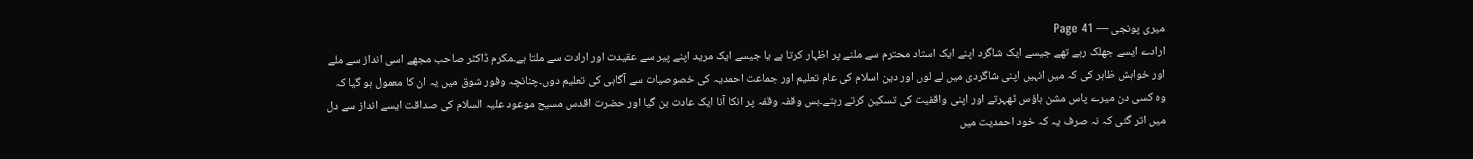میری پونجی — Page 41
ارادے ایسے جھلک رہے تھے جیسے ایک شاگرد اپنے ایک استاد محترم سے ملنے پر اظہار کرتا ہے یا جیسے ایک مرید اپنے پیر سے عقیدت اور ارادت سے ملتا ہے۔مکرم ڈاکٹر صاحب مجھے اسی انداز سے ملے اور خواہش ظاہر کی کہ میں انہیں اپنی شاگردی میں لے لوں اور دین اسلام کی عام تعلیم اور جماعت احمدیہ کی خصوصیات سے آگاہی کی تعلیم دوں۔چنانچہ وفور شوق میں یہ ان کا معمول ہو گیا کہ وہ کسی دن میرے پاس مشن ہاؤس ٹھہرتے اور اپنی واقفیت کی تسکین کرتے رہتے۔بس وقفہ وقفہ پر انکا آنا ایک عادت بن گیا اور حضرت اقدس مسیح موعود علیہ السلام کی صداقت ایسے انداز سے دل میں اتر گئی کہ نہ صرف یہ کہ خود احمدیت میں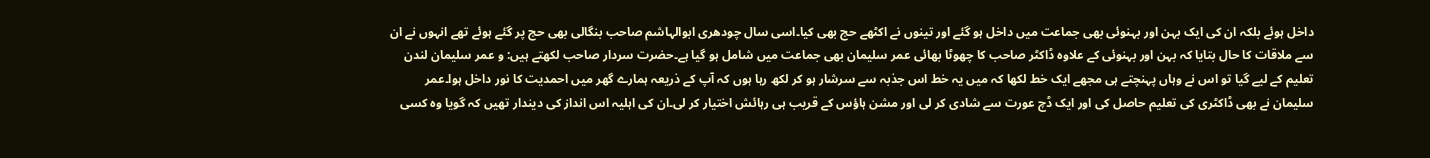داخل ہوئے بلکہ ان کی ایک بہن اور بہنوئی بھی جماعت میں داخل ہو گئے اور تینوں نے اکٹھے حج بھی کیا۔اسی سال چودھری ابوالہاشم صاحب بنگالی بھی حج پر گئے ہوئے تھے انہوں نے ان سے ملاقات کا حال بتایا کہ بہن اور بہنوئی کے علاوہ ڈاکٹر صاحب کا چھوٹا بھائی عمر سلیمان بھی جماعت میں شامل ہو گیا ہے۔حضرت سردار صاحب لکھتے ہیں: و عمر سليمان لندن تعلیم کے لیے گیا تو اس نے وہاں پہنچتے ہی مجھے ایک خط لکھا کہ میں یہ خط اس جذبہ سے سرشار ہو کر لکھ رہا ہوں کہ آپ کے ذریعہ ہمارے گھر میں احمدیت کا نور داخل ہوا۔عمر سلیمان نے بھی ڈاکٹری کی تعلیم حاصل کی اور ایک ڈچ عورت سے شادی کر لی اور مشن ہاؤس کے قریب ہی رہائش اختیار کر لی۔ان کی اہلیہ اس انداز کی دیندار تھیں کہ گویا وہ کسی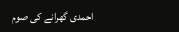احمدی گھرانے کی صوم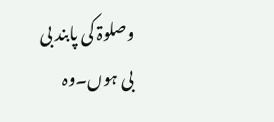وصلوۃ کی پابند بی بی ہوں۔وہ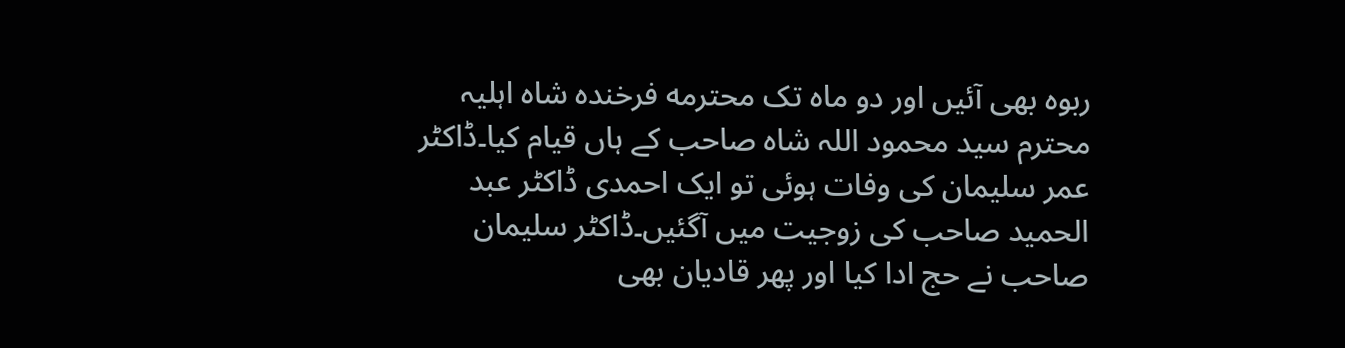ربوہ بھی آئیں اور دو ماہ تک محترمه فرخنده شاه اہلیہ محترم سید محمود اللہ شاہ صاحب کے ہاں قیام کیا۔ڈاکٹر عمر سلیمان کی وفات ہوئی تو ایک احمدی ڈاکٹر عبد الحمید صاحب کی زوجیت میں آگئیں۔ڈاکٹر سلیمان صاحب نے حج ادا کیا اور پھر قادیان بھی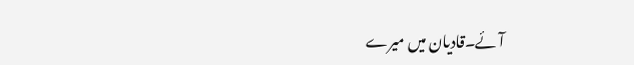آئے۔قادیان میں میرے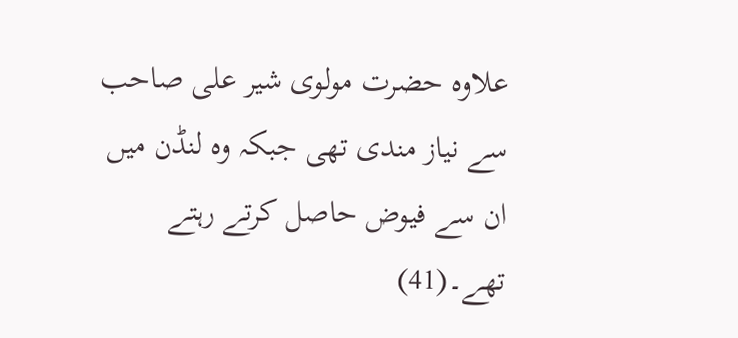علاوہ حضرت مولوی شیر علی صاحب سے نیاز مندی تھی جبکہ وہ لنڈن میں ان سے فیوض حاصل کرتے رہتے تھے۔(41)